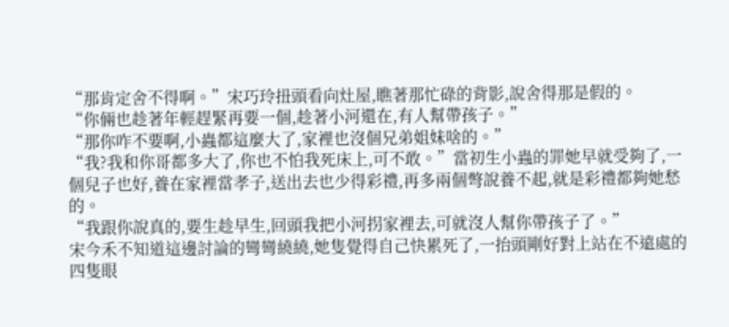“那肯定舍不得啊。”宋巧玲扭頭看向灶屋,瞧著那忙碌的背影,說舍得那是假的。
“你倆也趁著年輕趕緊再要一個,趁著小河還在,有人幫帶孩子。”
“那你咋不要啊,小蟲都這麼大了,家裡也沒個兄弟姐妹啥的。”
“我?我和你哥都多大了,你也不怕我死床上,可不敢。”當初生小蟲的罪她早就受夠了,一個兒子也好,養在家裡當孝子,送出去也少得彩禮,再多兩個彆說養不起,就是彩禮都夠她愁的。
“我跟你說真的,要生趁早生,回頭我把小河拐家裡去,可就沒人幫你帶孩子了。”
宋今禾不知道這邊討論的彎彎繞繞,她隻覺得自己快累死了,一抬頭剛好對上站在不遠處的四隻眼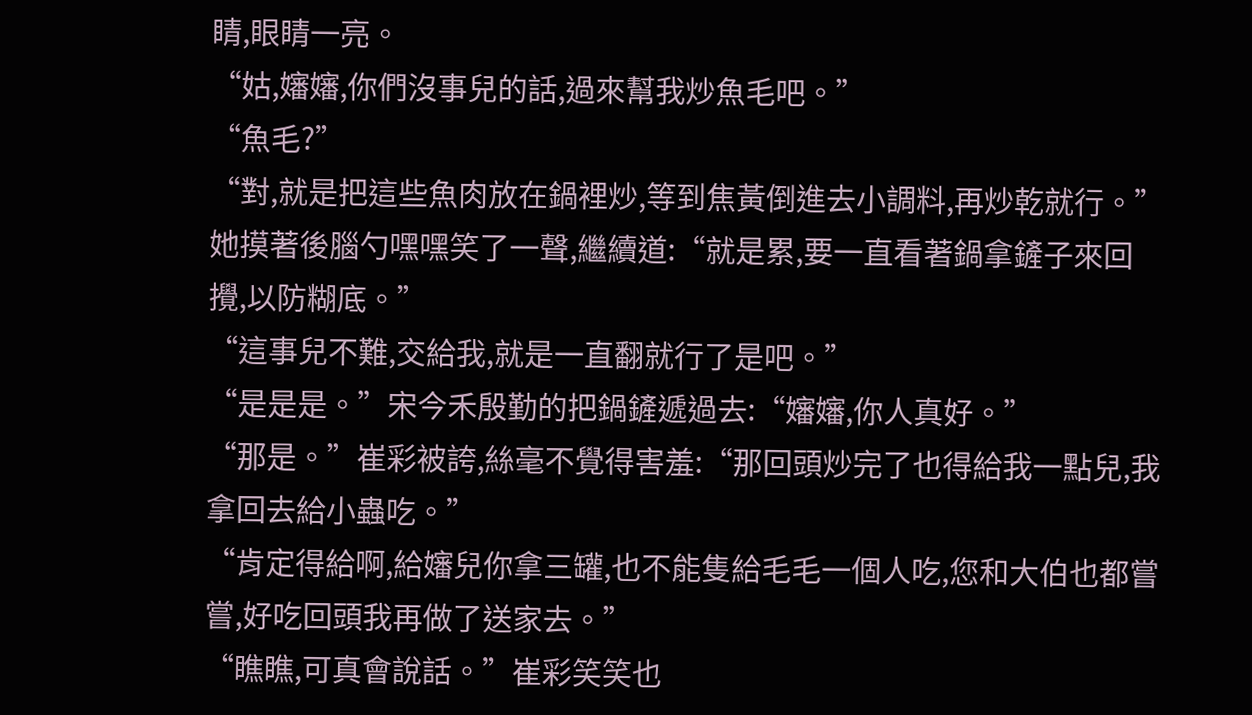睛,眼睛一亮。
“姑,嬸嬸,你們沒事兒的話,過來幫我炒魚毛吧。”
“魚毛?”
“對,就是把這些魚肉放在鍋裡炒,等到焦黃倒進去小調料,再炒乾就行。”她摸著後腦勺嘿嘿笑了一聲,繼續道:“就是累,要一直看著鍋拿鏟子來回攪,以防糊底。”
“這事兒不難,交給我,就是一直翻就行了是吧。”
“是是是。”宋今禾殷勤的把鍋鏟遞過去:“嬸嬸,你人真好。”
“那是。”崔彩被誇,絲毫不覺得害羞:“那回頭炒完了也得給我一點兒,我拿回去給小蟲吃。”
“肯定得給啊,給嬸兒你拿三罐,也不能隻給毛毛一個人吃,您和大伯也都嘗嘗,好吃回頭我再做了送家去。”
“瞧瞧,可真會說話。”崔彩笑笑也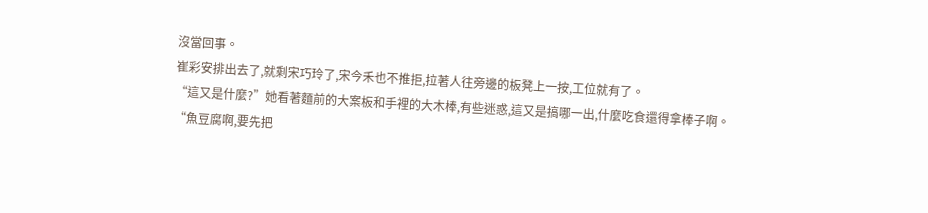沒當回事。
崔彩安排出去了,就剩宋巧玲了,宋今禾也不推拒,拉著人往旁邊的板凳上一按,工位就有了。
“這又是什麼?”她看著麵前的大案板和手裡的大木棒,有些迷惑,這又是搞哪一出,什麼吃食還得拿棒子啊。
“魚豆腐啊,要先把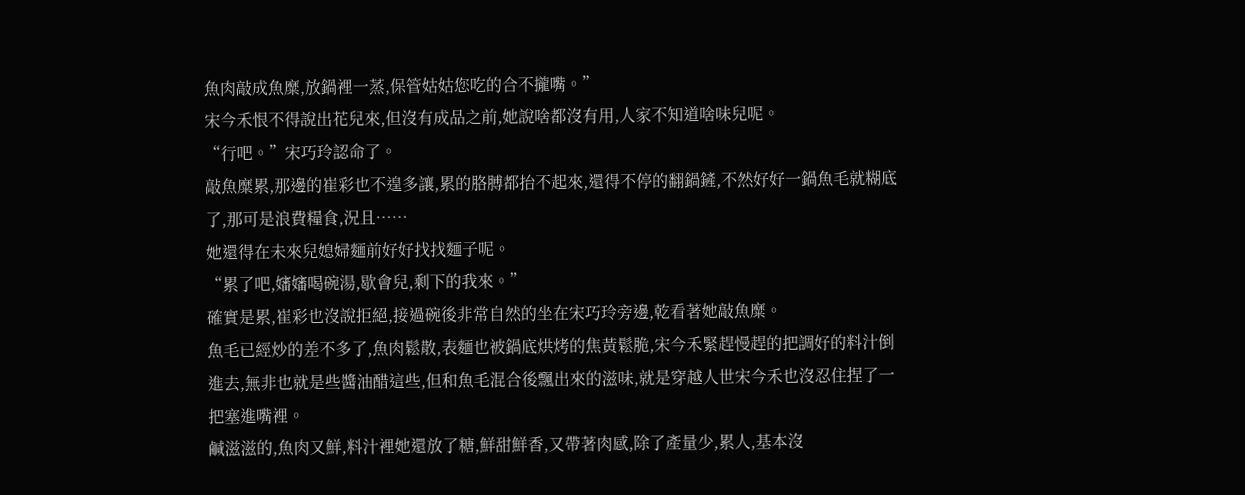魚肉敲成魚糜,放鍋裡一蒸,保管姑姑您吃的合不攏嘴。”
宋今禾恨不得說出花兒來,但沒有成品之前,她說啥都沒有用,人家不知道啥味兒呢。
“行吧。”宋巧玲認命了。
敲魚糜累,那邊的崔彩也不遑多讓,累的胳膊都抬不起來,還得不停的翻鍋鏟,不然好好一鍋魚毛就糊底了,那可是浪費糧食,況且……
她還得在未來兒媳婦麵前好好找找麵子呢。
“累了吧,嬸嬸喝碗湯,歇會兒,剩下的我來。”
確實是累,崔彩也沒說拒絕,接過碗後非常自然的坐在宋巧玲旁邊,乾看著她敲魚糜。
魚毛已經炒的差不多了,魚肉鬆散,表麵也被鍋底烘烤的焦黃鬆脆,宋今禾緊趕慢趕的把調好的料汁倒進去,無非也就是些醬油醋這些,但和魚毛混合後飄出來的滋味,就是穿越人世宋今禾也沒忍住捏了一把塞進嘴裡。
鹹滋滋的,魚肉又鮮,料汁裡她還放了糖,鮮甜鮮香,又帶著肉感,除了產量少,累人,基本沒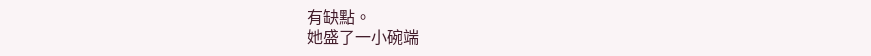有缺點。
她盛了一小碗端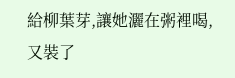給柳葉芽,讓她灑在粥裡喝,又裝了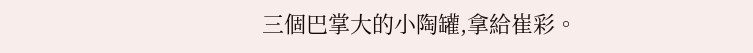三個巴掌大的小陶罐,拿給崔彩。